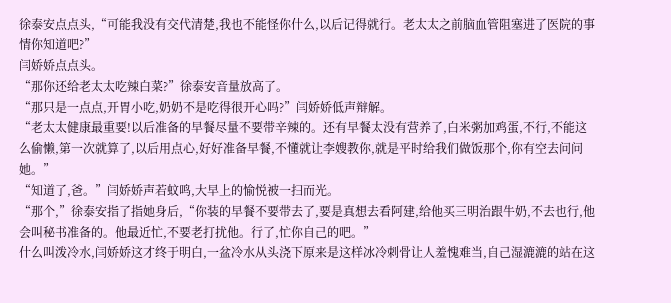徐泰安点点头,“可能我没有交代清楚,我也不能怪你什么,以后记得就行。老太太之前脑血管阻塞进了医院的事情你知道吧?”
闫娇娇点点头。
“那你还给老太太吃辣白菜?”徐泰安音量放高了。
“那只是一点点,开胃小吃,奶奶不是吃得很开心吗?”闫娇娇低声辩解。
“老太太健康最重要!以后准备的早餐尽量不要带辛辣的。还有早餐太没有营养了,白米粥加鸡蛋,不行,不能这么偷懒,第一次就算了,以后用点心,好好准备早餐,不懂就让李嫂教你,就是平时给我们做饭那个,你有空去问问她。”
“知道了,爸。”闫娇娇声若蚊鸣,大早上的愉悦被一扫而光。
“那个,”徐泰安指了指她身后,“你装的早餐不要带去了,要是真想去看阿建,给他买三明治跟牛奶,不去也行,他会叫秘书准备的。他最近忙,不要老打扰他。行了,忙你自己的吧。”
什么叫泼冷水,闫娇娇这才终于明白,一盆冷水从头浇下原来是这样冰冷刺骨让人羞愧难当,自己湿漉漉的站在这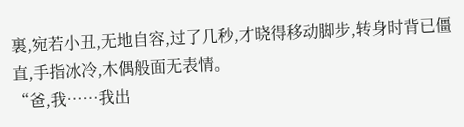裏,宛若小丑,无地自容,过了几秒,才晓得移动脚步,转身时背已僵直,手指冰冷,木偶般面无表情。
“爸,我……我出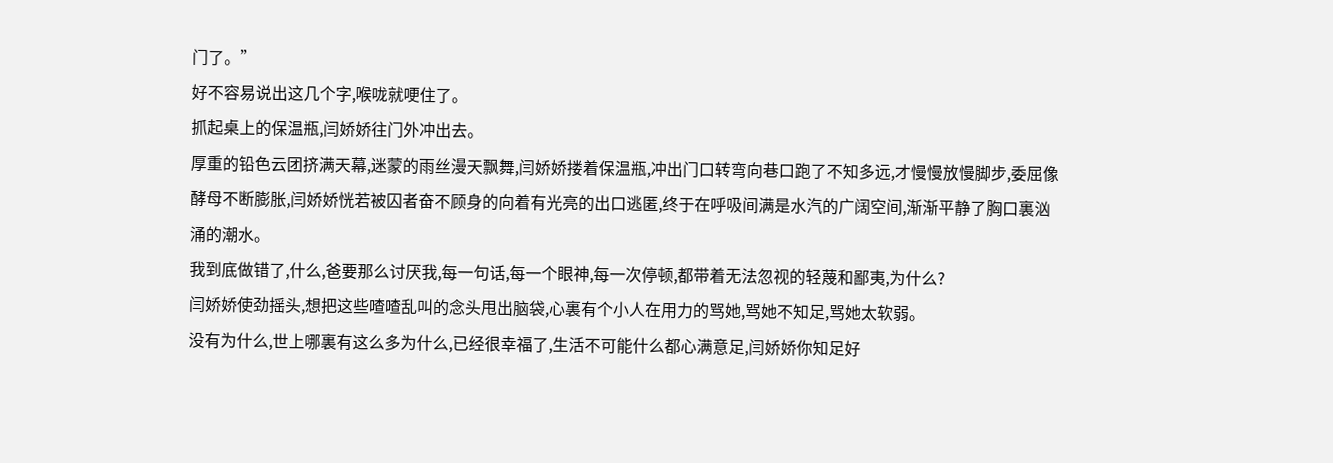门了。”
好不容易说出这几个字,喉咙就哽住了。
抓起桌上的保温瓶,闫娇娇往门外冲出去。
厚重的铅色云团挤满天幕,迷蒙的雨丝漫天飘舞,闫娇娇搂着保温瓶,冲出门口转弯向巷口跑了不知多远,才慢慢放慢脚步,委屈像酵母不断膨胀,闫娇娇恍若被囚者奋不顾身的向着有光亮的出口逃匿,终于在呼吸间满是水汽的广阔空间,渐渐平静了胸口裏汹涌的潮水。
我到底做错了,什么,爸要那么讨厌我,每一句话,每一个眼神,每一次停顿,都带着无法忽视的轻蔑和鄙夷,为什么?
闫娇娇使劲摇头,想把这些喳喳乱叫的念头甩出脑袋,心裏有个小人在用力的骂她,骂她不知足,骂她太软弱。
没有为什么,世上哪裏有这么多为什么,已经很幸福了,生活不可能什么都心满意足,闫娇娇你知足好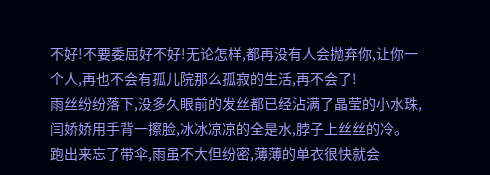不好!不要委屈好不好!无论怎样,都再没有人会抛弃你,让你一个人,再也不会有孤儿院那么孤寂的生活,再不会了!
雨丝纷纷落下,没多久眼前的发丝都已经沾满了晶莹的小水珠,闫娇娇用手背一擦脸,冰冰凉凉的全是水,脖子上丝丝的冷。
跑出来忘了带伞,雨虽不大但纷密,薄薄的单衣很快就会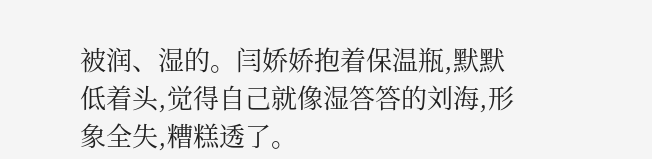被润、湿的。闫娇娇抱着保温瓶,默默低着头,觉得自己就像湿答答的刘海,形象全失,糟糕透了。